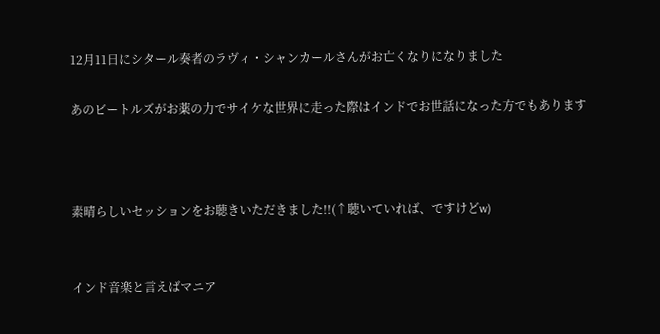12月11日にシタール奏者のラヴィ・シャンカールさんがお亡くなりになりました

あのビートルズがお薬の力でサイケな世界に走った際はインドでお世話になった方でもあります



素晴らしいセッションをお聴きいただきました!!(↑聴いていれば、ですけどw)


インド音楽と言えばマニア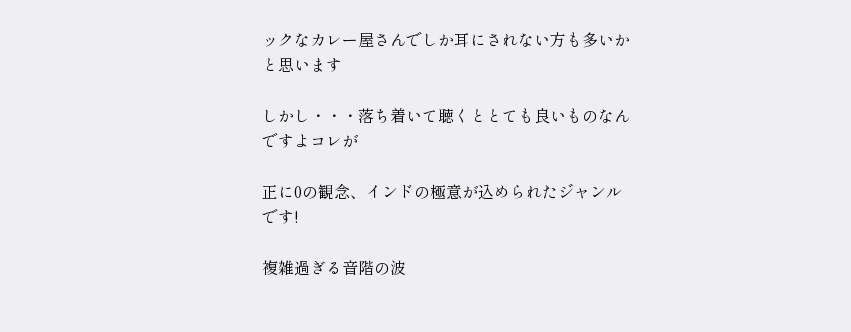ックなカレー屋さんでしか耳にされない方も多いかと思います

しかし・・・落ち着いて聴くととても良いものなんですよコレが

正に0の観念、インドの極意が込められたジャンルです!

複雑過ぎる音階の波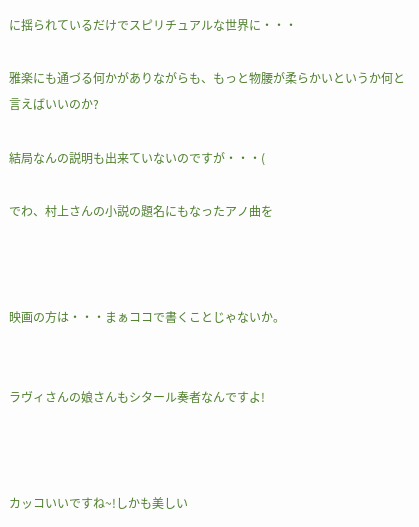に揺られているだけでスピリチュアルな世界に・・・

雅楽にも通づる何かがありながらも、もっと物腰が柔らかいというか何と言えばいいのか?

結局なんの説明も出来ていないのですが・・・(

でわ、村上さんの小説の題名にもなったアノ曲を



映画の方は・・・まぁココで書くことじゃないか。


ラヴィさんの娘さんもシタール奏者なんですよ!



カッコいいですね~!しかも美しい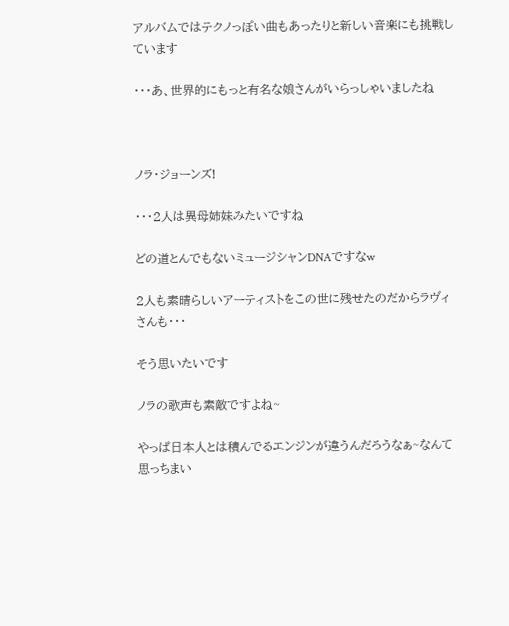アルバムではテクノっぽい曲もあったりと新しい音楽にも挑戦しています

・・・あ、世界的にもっと有名な娘さんがいらっしゃいましたね



ノラ・ジョーンズ!

・・・2人は異母姉妹みたいですね

どの道とんでもないミュージシャンDNAですなw

2人も素晴らしいアーティストをこの世に残せたのだからラヴィさんも・・・

そう思いたいです

ノラの歌声も素敵ですよね~

やっぱ日本人とは積んでるエンジンが違うんだろうなぁ~なんて思っちまい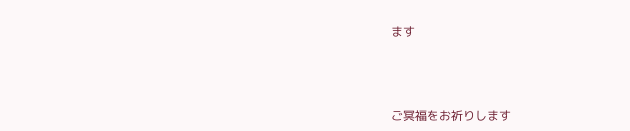ます



ご冥福をお祈りします